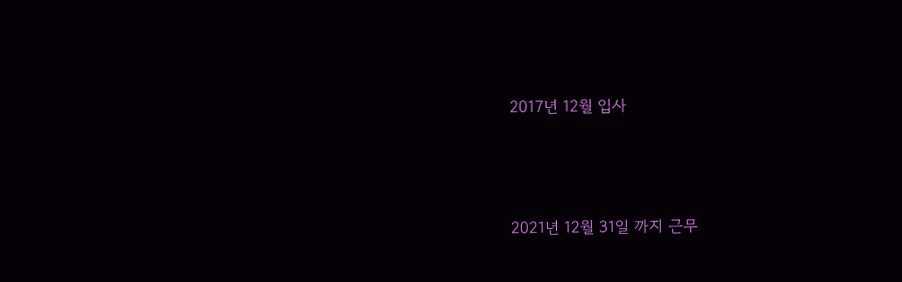2017년 12월 입사



2021년 12월 31일 까지 근무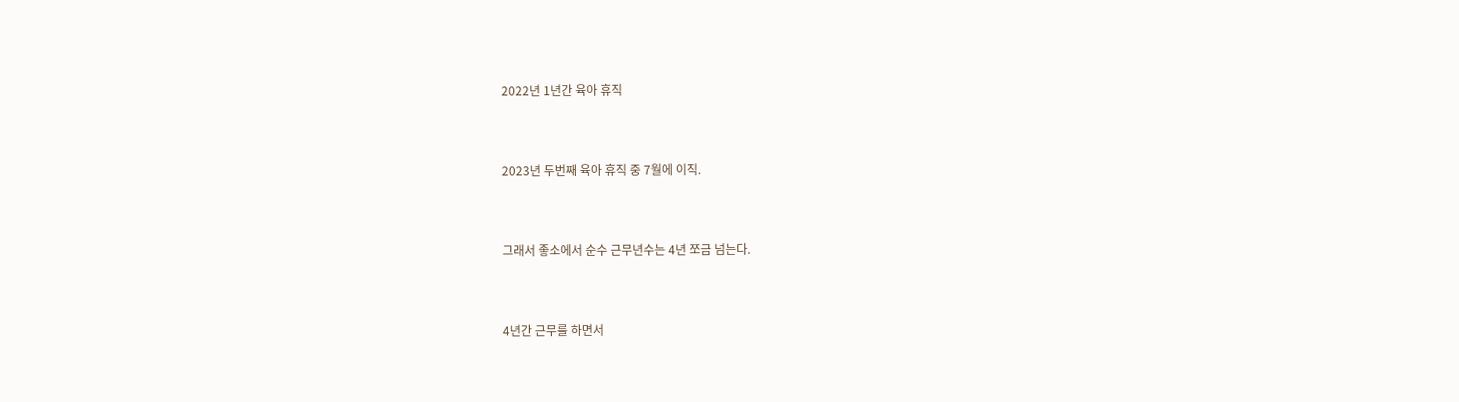2022년 1년간 육아 휴직



2023년 두번째 육아 휴직 중 7월에 이직.



그래서 좋소에서 순수 근무년수는 4년 쪼금 넘는다.



4년간 근무를 하면서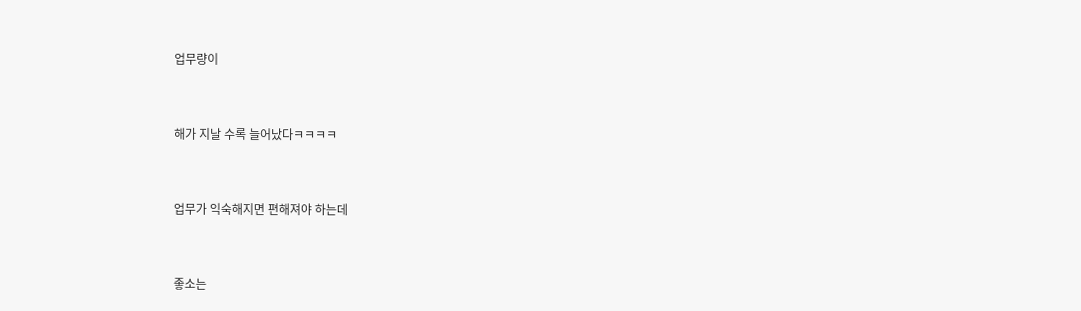업무량이



해가 지날 수록 늘어났다ㅋㅋㅋㅋ



업무가 익숙해지면 편해져야 하는데



좋소는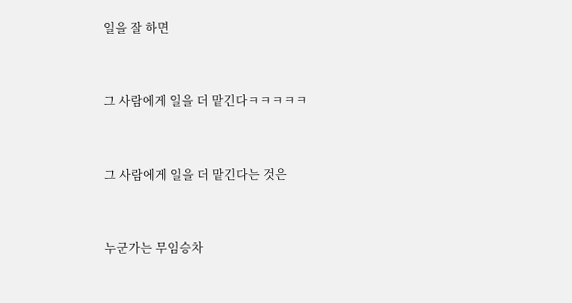일을 잘 하면



그 사람에게 일을 더 맡긴다ㅋㅋㅋㅋㅋ



그 사람에게 일을 더 맡긴다는 것은



누군가는 무임승차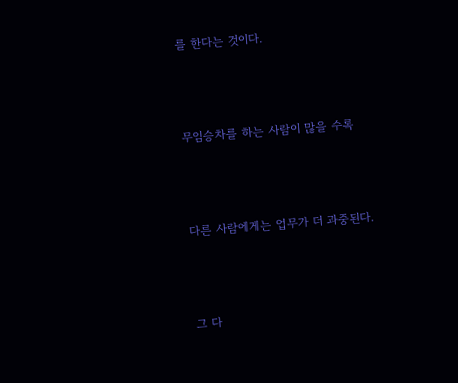를 한다는 것이다.



무임승차를 하는 사람이 많을 수록



다른 사람에게는 업무가 더 과중된다.



그 다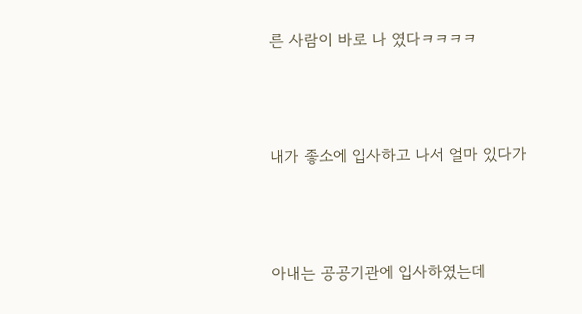른 사람이 바로 나 였다ㅋㅋㅋㅋ



내가 좋소에 입사하고 나서 얼마 있다가



아내는 공공기관에 입사하였는데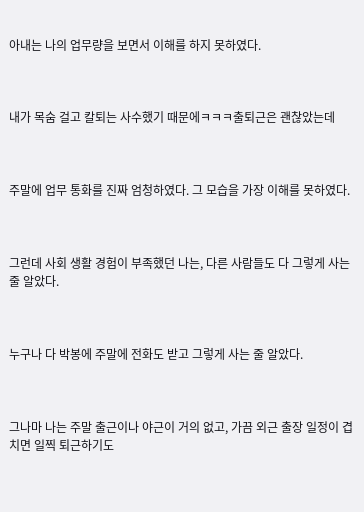아내는 나의 업무량을 보면서 이해를 하지 못하였다.



내가 목숨 걸고 칼퇴는 사수했기 때문에ㅋㅋㅋ출퇴근은 괜찮았는데



주말에 업무 통화를 진짜 엄청하였다. 그 모습을 가장 이해를 못하였다.



그런데 사회 생활 경험이 부족했던 나는, 다른 사람들도 다 그렇게 사는 줄 알았다.



누구나 다 박봉에 주말에 전화도 받고 그렇게 사는 줄 알았다.



그나마 나는 주말 출근이나 야근이 거의 없고, 가끔 외근 출장 일정이 겹치면 일찍 퇴근하기도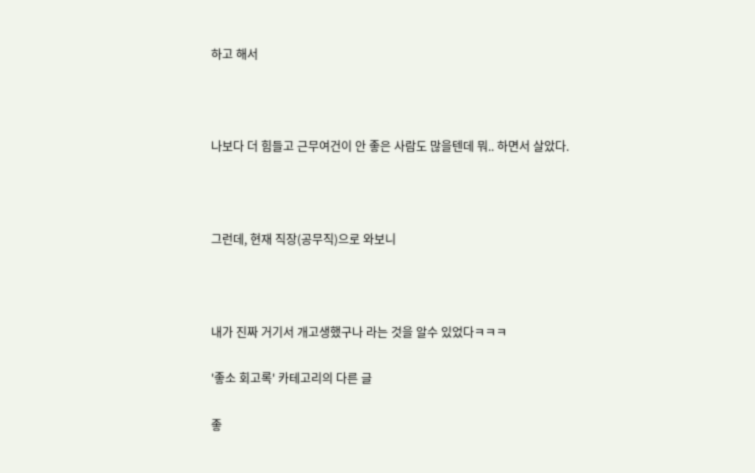하고 해서



나보다 더 힘들고 근무여건이 안 좋은 사람도 많을텐데 뭐.. 하면서 살았다.



그런데, 현재 직장(공무직)으로 와보니



내가 진짜 거기서 개고생했구나 라는 것을 알수 있었다ㅋㅋㅋ

'좋소 회고록' 카테고리의 다른 글

좋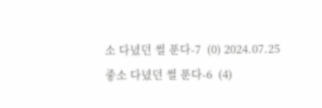소 다녔던 썰 푼다-7  (0) 2024.07.25
좋소 다녔던 썰 푼다-6  (4)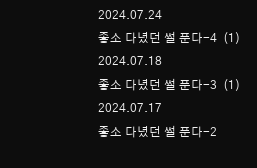2024.07.24
좋소 다녔던 썰 푼다-4  (1) 2024.07.18
좋소 다녔던 썰 푼다-3  (1) 2024.07.17
좋소 다녔던 썰 푼다-2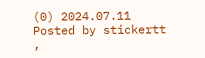(0) 2024.07.11
Posted by stickertt
,